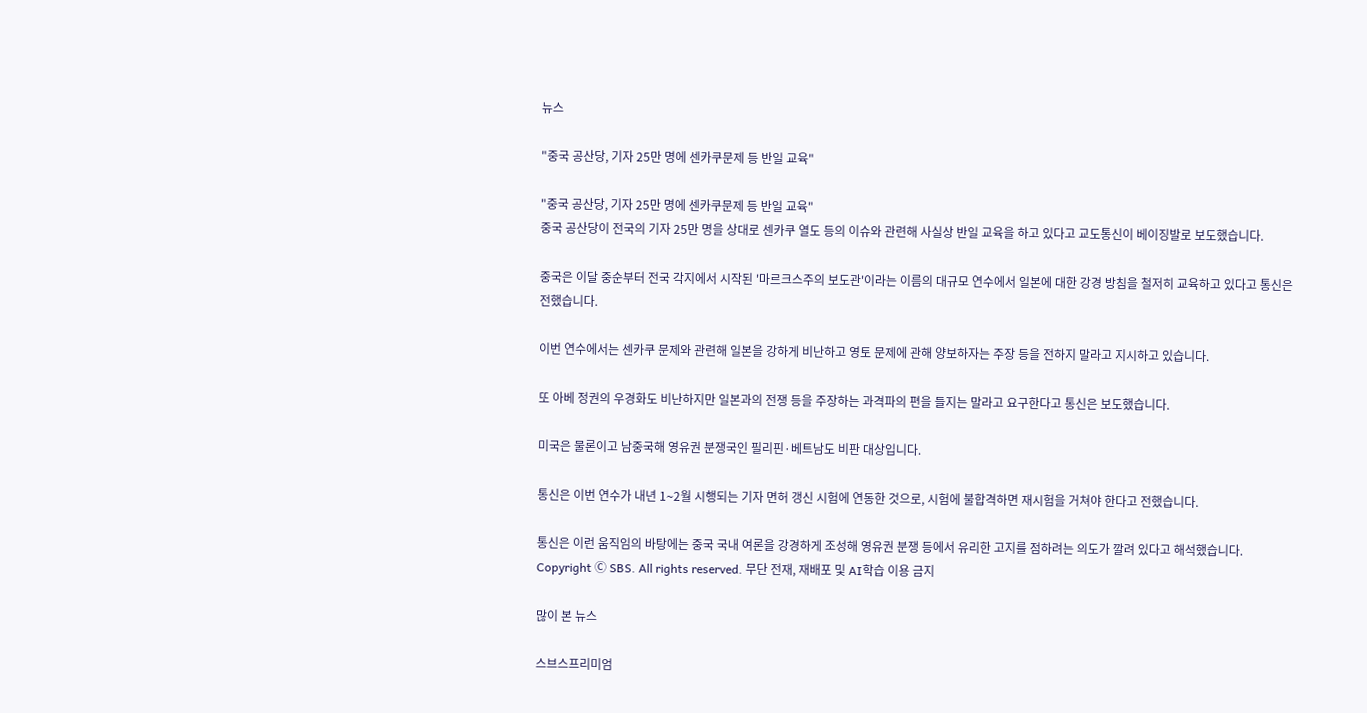뉴스

"중국 공산당, 기자 25만 명에 센카쿠문제 등 반일 교육"

"중국 공산당, 기자 25만 명에 센카쿠문제 등 반일 교육"
중국 공산당이 전국의 기자 25만 명을 상대로 센카쿠 열도 등의 이슈와 관련해 사실상 반일 교육을 하고 있다고 교도통신이 베이징발로 보도했습니다.

중국은 이달 중순부터 전국 각지에서 시작된 '마르크스주의 보도관'이라는 이름의 대규모 연수에서 일본에 대한 강경 방침을 철저히 교육하고 있다고 통신은 전했습니다.

이번 연수에서는 센카쿠 문제와 관련해 일본을 강하게 비난하고 영토 문제에 관해 양보하자는 주장 등을 전하지 말라고 지시하고 있습니다.

또 아베 정권의 우경화도 비난하지만 일본과의 전쟁 등을 주장하는 과격파의 편을 들지는 말라고 요구한다고 통신은 보도했습니다.

미국은 물론이고 남중국해 영유권 분쟁국인 필리핀·베트남도 비판 대상입니다.

통신은 이번 연수가 내년 1∼2월 시행되는 기자 면허 갱신 시험에 연동한 것으로, 시험에 불합격하면 재시험을 거쳐야 한다고 전했습니다.

통신은 이런 움직임의 바탕에는 중국 국내 여론을 강경하게 조성해 영유권 분쟁 등에서 유리한 고지를 점하려는 의도가 깔려 있다고 해석했습니다.
Copyright Ⓒ SBS. All rights reserved. 무단 전재, 재배포 및 AI학습 이용 금지

많이 본 뉴스

스브스프리미엄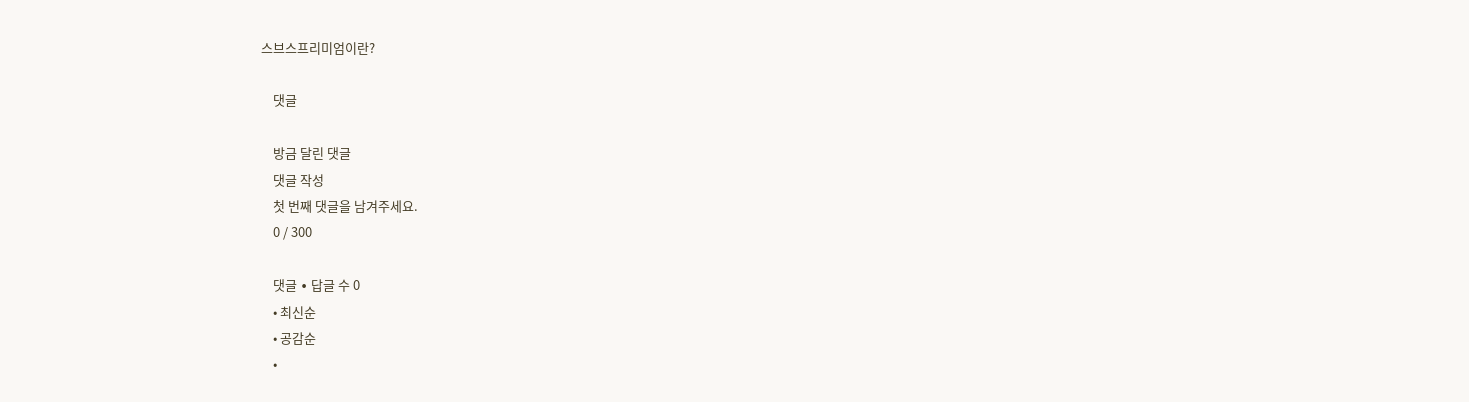스브스프리미엄이란?

    댓글

    방금 달린 댓글
    댓글 작성
    첫 번째 댓글을 남겨주세요.
    0 / 300

    댓글 ∙ 답글 수 0
    • 최신순
    • 공감순
    •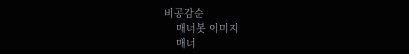비공감순
    매너봇 이미지
    매너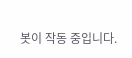봇이 작동 중입니다.